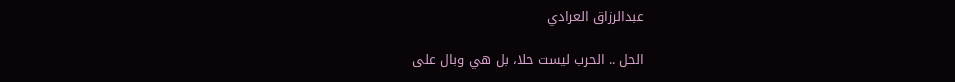عبدالرزاق العرادي

الحل .. الحرب ليست حلا، بل هي وبال على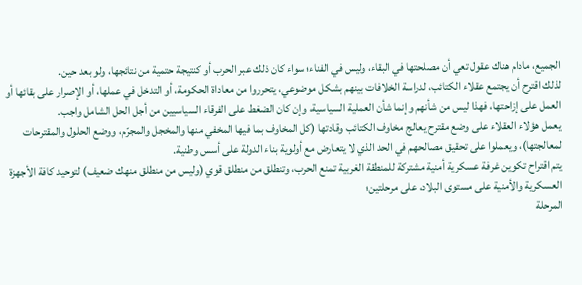الجميع، مادام هناك عقول تعي أن مصلحتها في البقاء، وليس في الفناء؛ سواء كان ذلك عبر الحرب أو كنتيجة حتمية من نتائجها، ولو بعد حين.
لذلك اقترح أن يجتمع عقلاء الكتائب، لدراسة الخلافات بينهم بشكل موضوعي، يتحرروا من معاداة الحكومة، أو التدخل في عملها، أو الإصرار على بقائها أو العمل على إزاحتها، فهذا ليس من شأنهم وإنما شأن العملية السياسية، وإن كان الضغط على الفرقاء السياسيين من أجل الحل الشامل واجب.
يعمل هؤلاء العقلاء على وضع مقترح يعالج مخاوف الكتائب وقادتها (كل المخاوف بما فيها المخفي منها والمخجل والمجرّم، ووضع الحلول والمقترحات لمعالجتها)، ويعملوا على تحقيق مصالحهم في الحد الذي لا يتعارض مع أولوية بناء الدولة على أسس وطنية.
يتم اقتراح تكوين غرفة عسكرية أمنية مشتركة للمنطقة الغربية تمنع الحرب، وتنطلق من منطلق قوي (وليس من منطلق منهك ضعيف) لتوحيد كافة الأجهزة العسكرية والأمنية على مستوى البلاد، على مرحلتين؛
المرحلة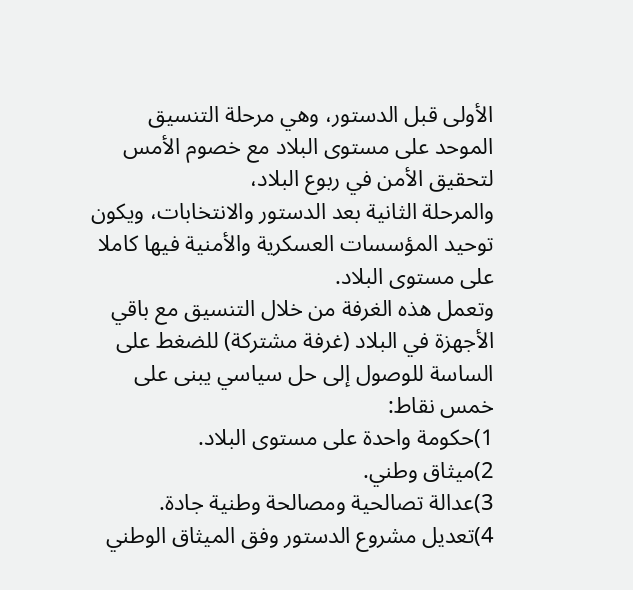الأولى قبل الدستور، وهي مرحلة التنسيق الموحد على مستوى البلاد مع خصوم الأمس لتحقيق الأمن في ربوع البلاد،
والمرحلة الثانية بعد الدستور والانتخابات، ويكون توحيد المؤسسات العسكرية والأمنية فيها كاملا على مستوى البلاد.
وتعمل هذه الغرفة من خلال التنسيق مع باقي الأجهزة في البلاد (غرفة مشتركة) للضغط على الساسة للوصول إلى حل سياسي يبنى على خمس نقاط:
1)حكومة واحدة على مستوى البلاد.
2)ميثاق وطني.
3)عدالة تصالحية ومصالحة وطنية جادة.
4)تعديل مشروع الدستور وفق الميثاق الوطني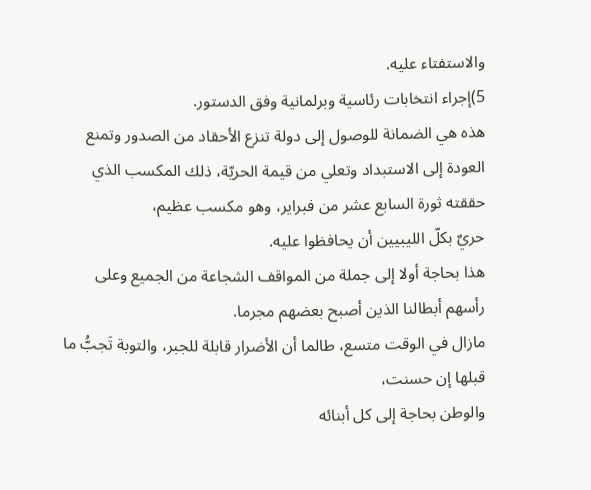والاستفتاء عليه.
5)إجراء انتخابات رئاسية وبرلمانية وفق الدستور.
هذه هي الضمانة للوصول إلى دولة تنزع الأحقاد من الصدور وتمنع العودة إلى الاستبداد وتعلي من قيمة الحريّة، ذلك المكسب الذي حققته ثورة السابع عشر من فبراير، وهو مكسب عظيم،
حريٌ بكلّ الليبيين أن يحافظوا عليه.
هذا بحاجة أولا إلى جملة من المواقف الشجاعة من الجميع وعلى رأسهم أبطالنا الذين أصبح بعضهم مجرما.
مازال في الوقت متسع، طالما أن الأضرار قابلة للجبر، والتوبة تَجبُّ ما قبلها إن حسنت،
والوطن بحاجة إلى كل أبنائه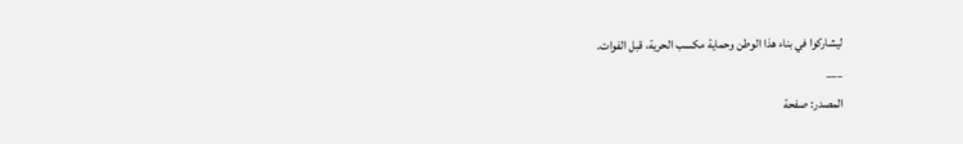ليشاركوا في بناء هذا الوطن وحماية مكسب الحرية، قبل الفوات.
___
المصدر: صفحة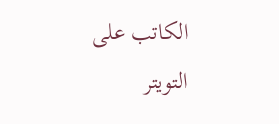الكاتب على التويتر